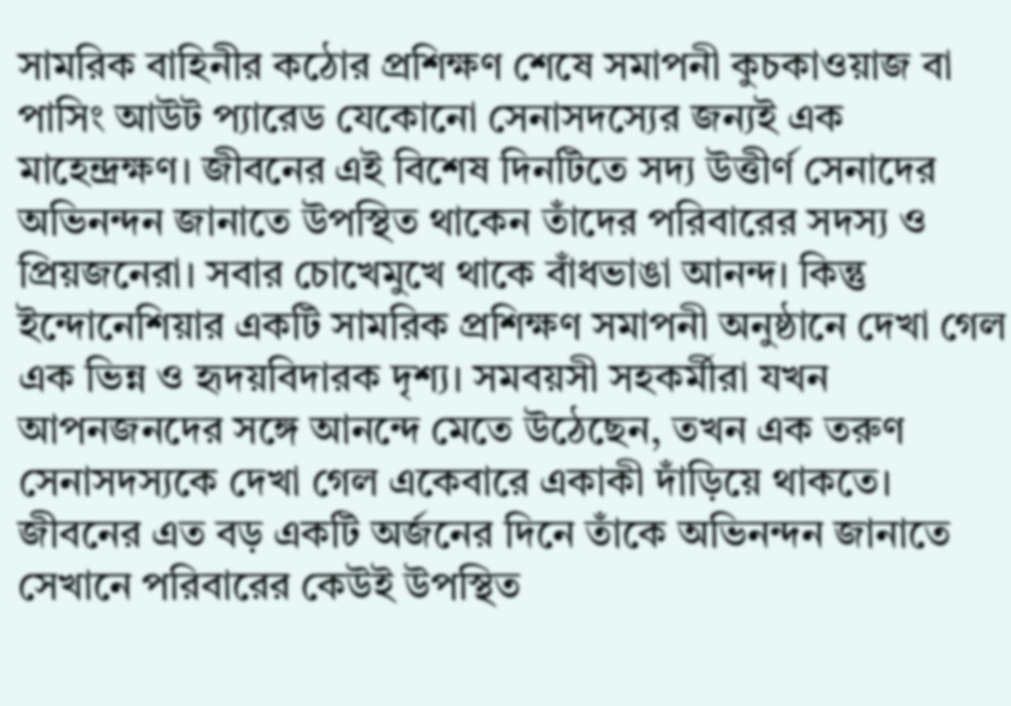সামরিক বাহিনীর কঠোর প্রশিক্ষণ শেষে সমাপনী কুচকাওয়াজ বা পাসিং আউট প্যারেড যেকোনো সেনাসদস্যের জন্যই এক মাহেন্দ্রক্ষণ। জীবনের এই বিশেষ দিনটিতে সদ্য উত্তীর্ণ সেনাদের অভিনন্দন জানাতে উপস্থিত থাকেন তাঁদের পরিবারের সদস্য ও প্রিয়জনেরা। সবার চোখেমুখে থাকে বাঁধভাঙা আনন্দ। কিন্তু ইন্দোনেশিয়ার একটি সামরিক প্রশিক্ষণ সমাপনী অনুষ্ঠানে দেখা গেল এক ভিন্ন ও হৃদয়বিদারক দৃশ্য। সমবয়সী সহকর্মীরা যখন আপনজনদের সঙ্গে আনন্দে মেতে উঠেছেন, তখন এক তরুণ সেনাসদস্যকে দেখা গেল একেবারে একাকী দাঁড়িয়ে থাকতে। জীবনের এত বড় একটি অর্জনের দিনে তাঁকে অভিনন্দন জানাতে সেখানে পরিবারের কেউই উপস্থিত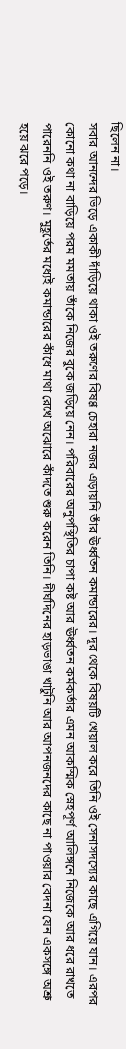ছিলেন না।
সবার আনন্দের ভিড়ে একাকী দাঁড়িয়ে থাকা ওই তরুণের বিষণ্ণ চেহারা নজর এড়ায়নি তাঁর ঊর্ধ্বতন কমান্ডারের। দূর থেকে বিষয়টি খেয়াল করে তিনি ওই সেনাসদস্যের কাছে এগিয়ে যান। এরপর কোনো কথা না বাড়িয়ে পরম মমতায় তাঁকে নিজের বুকে জড়িয়ে নেন। পরিবারের অনুপস্থিতির চাপা কষ্ট আর ঊর্ধ্বতন কর্মকর্তার এমন আকস্মিক স্নেহপূর্ণ আলিঙ্গনে নিজেকে আর ধরে রাখতে পারেননি ওই তরুণ। মুহূর্তের মধ্যেই কমান্ডারের কাঁধে মাথা রেখে অঝোরে কাঁদতে শুরু করেন তিনি। দীর্ঘদিনের হাড়ভাঙা খাটুনি আর আপনজনদের কাছে না পাওয়ার বেদনা যেন একসঙ্গে অশ্রু হয়ে ঝরে পড়ে।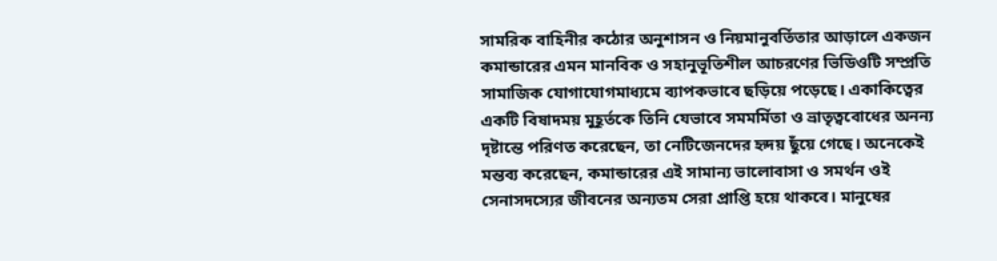সামরিক বাহিনীর কঠোর অনুশাসন ও নিয়মানুবর্তিতার আড়ালে একজন কমান্ডারের এমন মানবিক ও সহানুভূতিশীল আচরণের ভিডিওটি সম্প্রতি সামাজিক যোগাযোগমাধ্যমে ব্যাপকভাবে ছড়িয়ে পড়েছে। একাকিত্বের একটি বিষাদময় মুহূর্তকে তিনি যেভাবে সমমর্মিতা ও ভ্রাতৃত্ববোধের অনন্য দৃষ্টান্তে পরিণত করেছেন, তা নেটিজেনদের হৃদয় ছুঁয়ে গেছে। অনেকেই মন্তব্য করেছেন, কমান্ডারের এই সামান্য ভালোবাসা ও সমর্থন ওই সেনাসদস্যের জীবনের অন্যতম সেরা প্রাপ্তি হয়ে থাকবে। মানুষের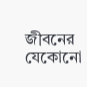জীবনের যেকোনো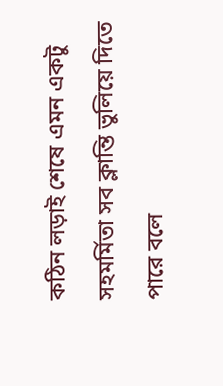কঠিন লড়াই শেষে এমন একটু সহমর্মিতা সব ক্লান্তি ভুলিয়ে দিতে পারে বলে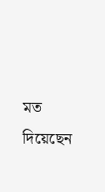মত দিয়েছেন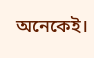অনেকেই।